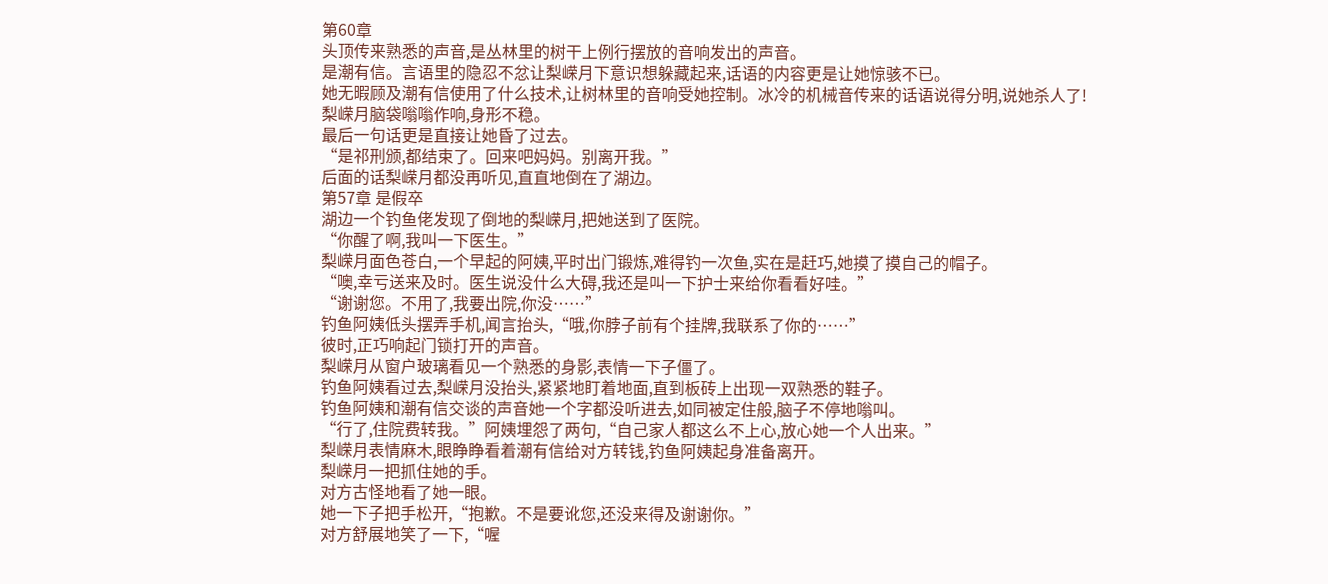第60章
头顶传来熟悉的声音,是丛林里的树干上例行摆放的音响发出的声音。
是潮有信。言语里的隐忍不忿让梨嵘月下意识想躲藏起来,话语的内容更是让她惊骇不已。
她无暇顾及潮有信使用了什么技术,让树林里的音响受她控制。冰冷的机械音传来的话语说得分明,说她杀人了!
梨嵘月脑袋嗡嗡作响,身形不稳。
最后一句话更是直接让她昏了过去。
“是祁刑颁,都结束了。回来吧妈妈。别离开我。”
后面的话梨嵘月都没再听见,直直地倒在了湖边。
第57章 是假卒
湖边一个钓鱼佬发现了倒地的梨嵘月,把她送到了医院。
“你醒了啊,我叫一下医生。”
梨嵘月面色苍白,一个早起的阿姨,平时出门锻炼,难得钓一次鱼,实在是赶巧,她摸了摸自己的帽子。
“噢,幸亏送来及时。医生说没什么大碍,我还是叫一下护士来给你看看好哇。”
“谢谢您。不用了,我要出院,你没……”
钓鱼阿姨低头摆弄手机,闻言抬头,“哦,你脖子前有个挂牌,我联系了你的……”
彼时,正巧响起门锁打开的声音。
梨嵘月从窗户玻璃看见一个熟悉的身影,表情一下子僵了。
钓鱼阿姨看过去,梨嵘月没抬头,紧紧地盯着地面,直到板砖上出现一双熟悉的鞋子。
钓鱼阿姨和潮有信交谈的声音她一个字都没听进去,如同被定住般,脑子不停地嗡叫。
“行了,住院费转我。”阿姨埋怨了两句,“自己家人都这么不上心,放心她一个人出来。”
梨嵘月表情麻木,眼睁睁看着潮有信给对方转钱,钓鱼阿姨起身准备离开。
梨嵘月一把抓住她的手。
对方古怪地看了她一眼。
她一下子把手松开,“抱歉。不是要讹您,还没来得及谢谢你。”
对方舒展地笑了一下,“喔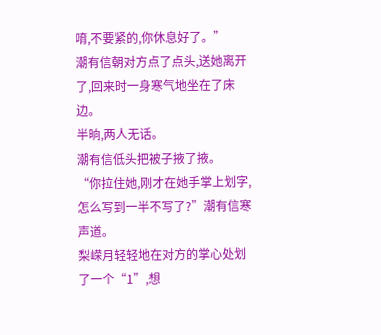唷,不要紧的,你休息好了。”
潮有信朝对方点了点头,送她离开了,回来时一身寒气地坐在了床边。
半晌,两人无话。
潮有信低头把被子掖了掖。
“你拉住她,刚才在她手掌上划字,怎么写到一半不写了?”潮有信寒声道。
梨嵘月轻轻地在对方的掌心处划了一个“1”,想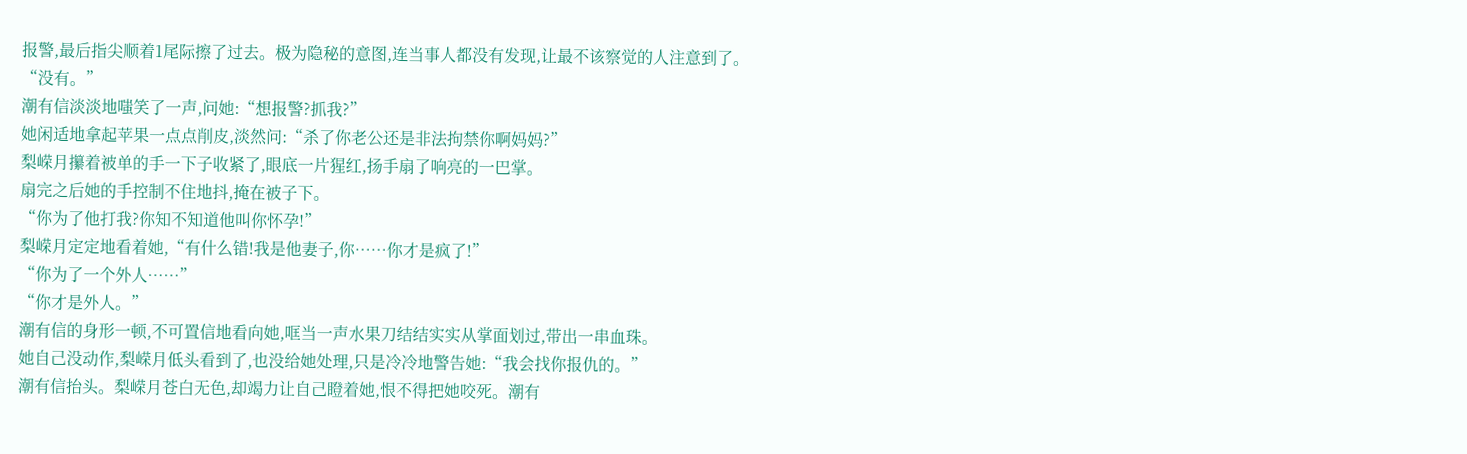报警,最后指尖顺着1尾际擦了过去。极为隐秘的意图,连当事人都没有发现,让最不该察觉的人注意到了。
“没有。”
潮有信淡淡地嗤笑了一声,问她:“想报警?抓我?”
她闲适地拿起苹果一点点削皮,淡然问:“杀了你老公还是非法拘禁你啊妈妈?”
梨嵘月攥着被单的手一下子收紧了,眼底一片猩红,扬手扇了响亮的一巴掌。
扇完之后她的手控制不住地抖,掩在被子下。
“你为了他打我?你知不知道他叫你怀孕!”
梨嵘月定定地看着她,“有什么错!我是他妻子,你……你才是疯了!”
“你为了一个外人……”
“你才是外人。”
潮有信的身形一顿,不可置信地看向她,哐当一声水果刀结结实实从掌面划过,带出一串血珠。
她自己没动作,梨嵘月低头看到了,也没给她处理,只是冷冷地警告她:“我会找你报仇的。”
潮有信抬头。梨嵘月苍白无色,却竭力让自己瞪着她,恨不得把她咬死。潮有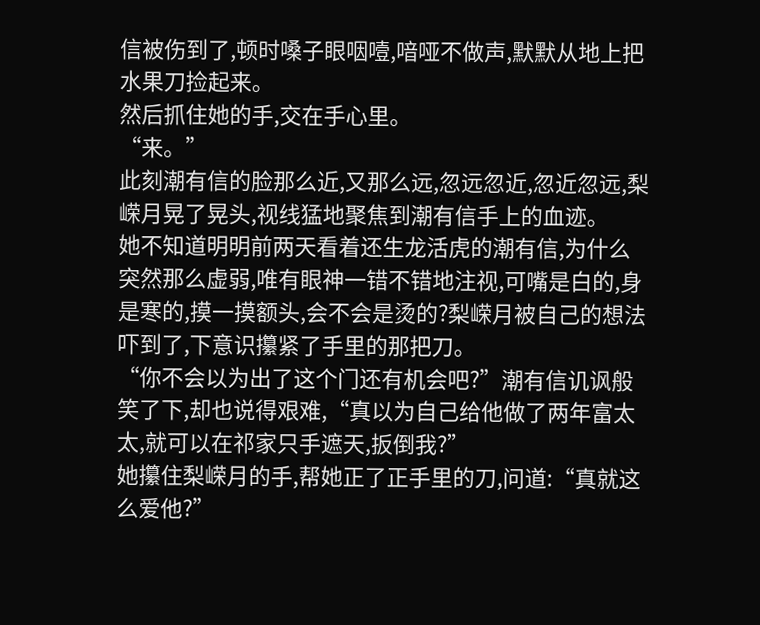信被伤到了,顿时嗓子眼咽噎,喑哑不做声,默默从地上把水果刀捡起来。
然后抓住她的手,交在手心里。
“来。”
此刻潮有信的脸那么近,又那么远,忽远忽近,忽近忽远,梨嵘月晃了晃头,视线猛地聚焦到潮有信手上的血迹。
她不知道明明前两天看着还生龙活虎的潮有信,为什么突然那么虚弱,唯有眼神一错不错地注视,可嘴是白的,身是寒的,摸一摸额头,会不会是烫的?梨嵘月被自己的想法吓到了,下意识攥紧了手里的那把刀。
“你不会以为出了这个门还有机会吧?”潮有信讥讽般笑了下,却也说得艰难,“真以为自己给他做了两年富太太,就可以在祁家只手遮天,扳倒我?”
她攥住梨嵘月的手,帮她正了正手里的刀,问道:“真就这么爱他?”